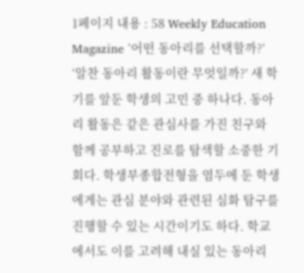1페이지 내용 : 58 Weekly Education Magazine ‘어떤 동아리를 선택할까?’ ‘알찬 동아리 활동이란 무엇일까?’ 새 학기를 앞둔 학생의 고민 중 하나다. 동아리 활동은 같은 관심사를 가진 친구와 함께 공부하고 진로를 탐색할 소중한 기회다. 학생부종합전형을 염두에 둔 학생에게는 관심 분야와 관련된 심화 탐구를 진행할 수 있는 시간이기도 하다. 학교에서도 이를 고려해 내실 있는 동아리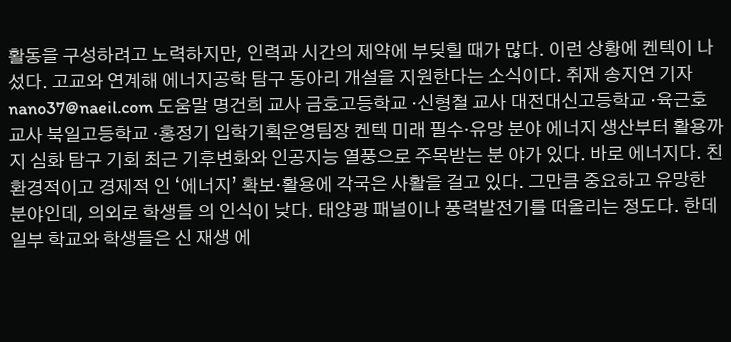활동을 구성하려고 노력하지만, 인력과 시간의 제약에 부딪힐 때가 많다. 이런 상황에 켄텍이 나섰다. 고교와 연계해 에너지공학 탐구 동아리 개설을 지원한다는 소식이다. 취재 송지연 기자 nano37@naeil.com 도움말 명건희 교사 금호고등학교 ·신형철 교사 대전대신고등학교 ·육근호 교사 북일고등학교 ·홍정기 입학기획운영팀장 켄텍 미래 필수·유망 분야 에너지 생산부터 활용까지 심화 탐구 기회 최근 기후변화와 인공지능 열풍으로 주목받는 분 야가 있다. 바로 에너지다. 친환경적이고 경제적 인 ‘에너지’ 확보·활용에 각국은 사활을 걸고 있다. 그만큼 중요하고 유망한 분야인데, 의외로 학생들 의 인식이 낮다. 태양광 패널이나 풍력발전기를 떠올리는 정도다. 한데 일부 학교와 학생들은 신 재생 에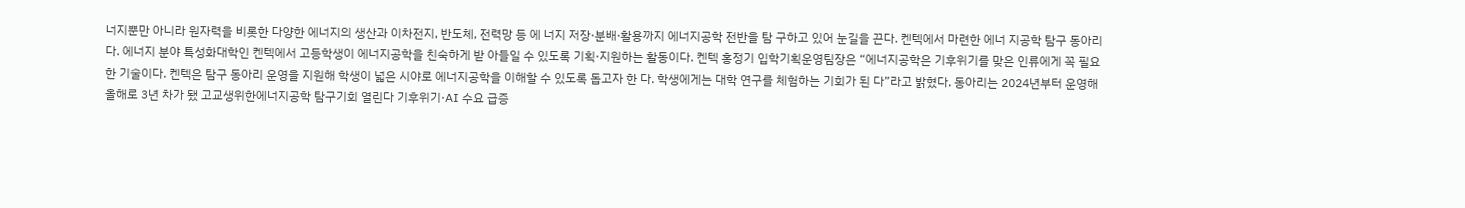너지뿐만 아니라 원자력을 비롯한 다양한 에너지의 생산과 이차전지, 반도체, 전력망 등 에 너지 저장·분배·활용까지 에너지공학 전반을 탐 구하고 있어 눈길을 끈다. 켄텍에서 마련한 에너 지공학 탐구 동아리다. 에너지 분야 특성화대학인 켄텍에서 고등학생이 에너지공학을 친숙하게 받 아들일 수 있도록 기획·지원하는 활동이다. 켄텍 홍정기 입학기획운영팀장은 “에너지공학은 기후위기를 맞은 인류에게 꼭 필요한 기술이다. 켄텍은 탐구 동아리 운영을 지원해 학생이 넓은 시야로 에너지공학을 이해할 수 있도록 돕고자 한 다. 학생에게는 대학 연구를 체험하는 기회가 된 다”라고 밝혔다. 동아리는 2024년부터 운영해 올해로 3년 차가 됐 고교생위한에너지공학 탐구기회 열린다 기후위기·AI 수요 급증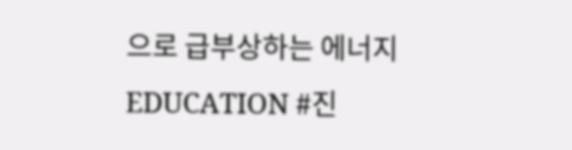으로 급부상하는 에너지 EDUCATION #진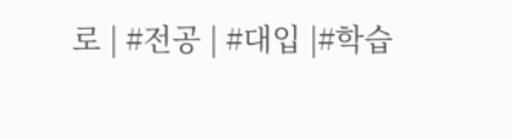로 | #전공 | #대입 |#학습